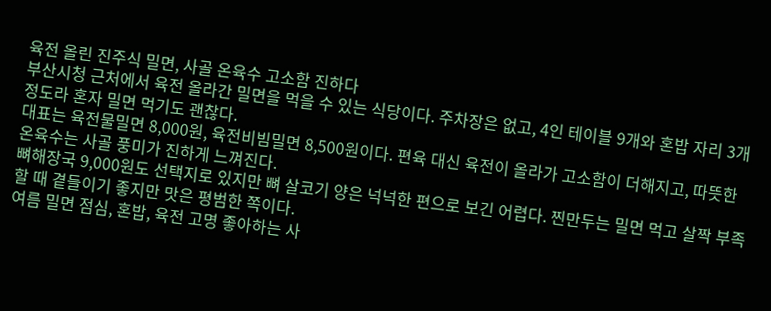육전 올린 진주식 밀면, 사골 온육수 고소함 진하다
부산시청 근처에서 육전 올라간 밀면을 먹을 수 있는 식당이다. 주차장은 없고, 4인 테이블 9개와 혼밥 자리 3개 정도라 혼자 밀면 먹기도 괜찮다.
대표는 육전물밀면 8,000원, 육전비빔밀면 8,500원이다. 편육 대신 육전이 올라가 고소함이 더해지고, 따뜻한 온육수는 사골 풍미가 진하게 느껴진다.
뼈해장국 9,000원도 선택지로 있지만 뼈 살코기 양은 넉넉한 편으로 보긴 어렵다. 찐만두는 밀면 먹고 살짝 부족할 때 곁들이기 좋지만 맛은 평범한 쪽이다.
여름 밀면 점심, 혼밥, 육전 고명 좋아하는 사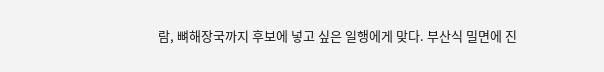람, 뼈해장국까지 후보에 넣고 싶은 일행에게 맞다. 부산식 밀면에 진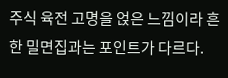주식 육전 고명을 얹은 느낌이라 흔한 밀면집과는 포인트가 다르다.